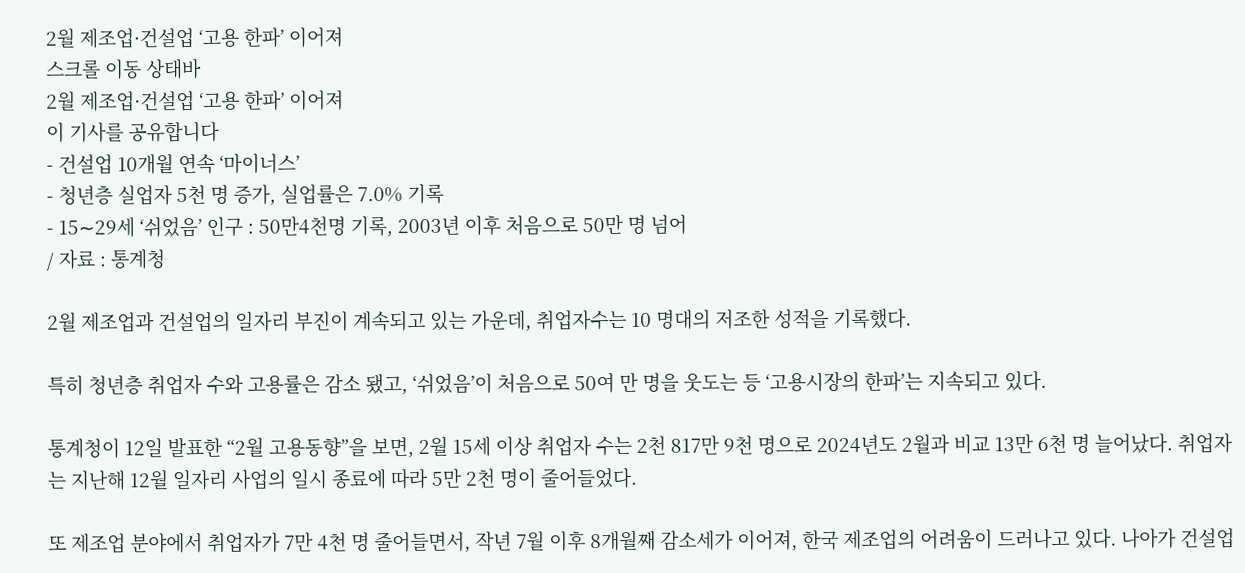2월 제조업·건설업 ‘고용 한파’ 이어져
스크롤 이동 상태바
2월 제조업·건설업 ‘고용 한파’ 이어져
이 기사를 공유합니다
- 건설업 10개월 연속 ‘마이너스’
- 청년층 실업자 5천 명 증가, 실업률은 7.0% 기록
- 15∼29세 ‘쉬었음’ 인구 : 50만4천명 기록, 2003년 이후 처음으로 50만 명 넘어
/ 자료 : 통계청

2월 제조업과 건설업의 일자리 부진이 계속되고 있는 가운데, 취업자수는 10 명대의 저조한 성적을 기록했다.

특히 청년층 취업자 수와 고용률은 감소 됐고, ‘쉬었음’이 처음으로 50여 만 명을 웃도는 등 ‘고용시장의 한파’는 지속되고 있다.

통계청이 12일 발표한 “2월 고용동향”을 보면, 2월 15세 이상 취업자 수는 2천 817만 9천 명으로 2024년도 2월과 비교 13만 6천 명 늘어났다. 취업자는 지난해 12월 일자리 사업의 일시 종료에 따라 5만 2천 명이 줄어들었다.

또 제조업 분야에서 취업자가 7만 4천 명 줄어들면서, 작년 7월 이후 8개월째 감소세가 이어져, 한국 제조업의 어려움이 드러나고 있다. 나아가 건설업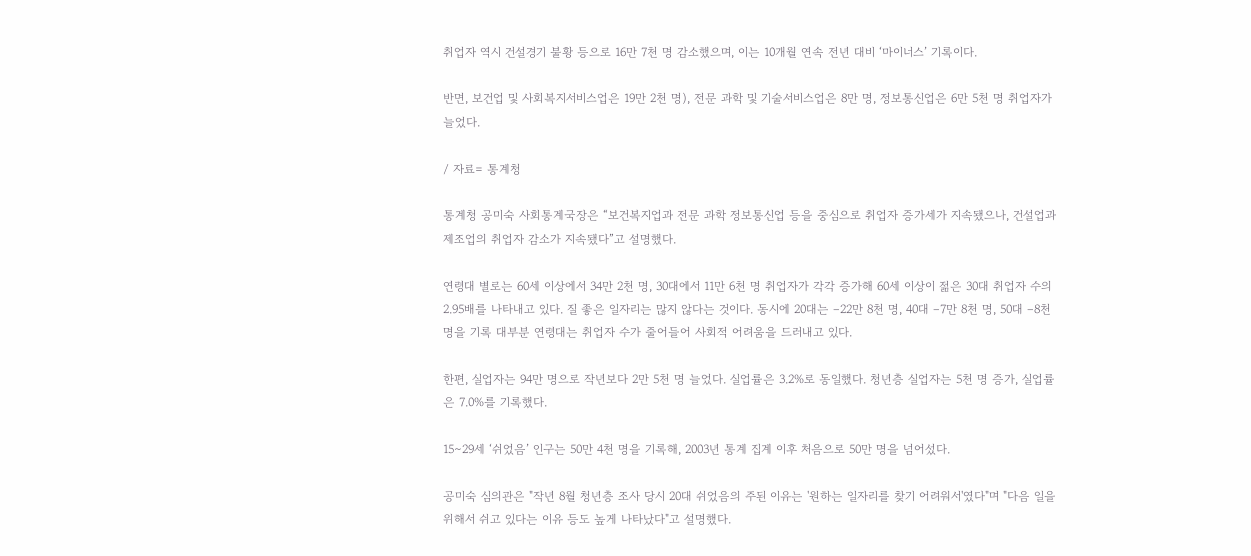취업자 역시 건설경기 불황 등으로 16만 7천 명 감소했으며, 이는 10개월 연속 전년 대비 ‘마이너스’ 기록이다.

반면, 보건업 및 사회복지서비스업은 19만 2천 명), 전문 과학 및 기술서비스업은 8만 명, 정보통신업은 6만 5천 명 취업자가 늘었다.

/ 자료= 통계청

통계청 공미숙 사회통계국장은 “보건복지업과 전문 과학 정보통신업 등을 중심으로 취업자 증가세가 지속됐으나, 건설업과 제조업의 취업자 감소가 지속됐다”고 설명했다.

연령대 별로는 60세 이상에서 34만 2천 명, 30대에서 11만 6천 명 취업자가 각각 증가해 60세 이상이 젊은 30대 취업자 수의 2.95배를 나타내고 있다. 질 좋은 일자리는 많지 않다는 것이다. 동시에 20대는 –22만 8천 명, 40대 –7만 8천 명, 50대 –8천 명을 기록 대부분 연령대는 취업자 수가 줄어들어 사회적 어려움을 드러내고 있다.

한편, 실업자는 94만 명으로 작년보다 2만 5천 명 늘었다. 실업률은 3.2%로 동일했다. 청년층 실업자는 5천 명 증가, 실업률은 7.0%를 기록했다.

15∼29세 ‘쉬었음’ 인구는 50만 4천 명을 기록해, 2003년 통계 집계 이후 처음으로 50만 명을 넘어섰다.

공미숙 심의관은 "작년 8월 청년층 조사 당시 20대 쉬었음의 주된 이유는 '원하는 일자리를 찾기 어려워서'였다"며 "다음 일을 위해서 쉬고 있다는 이유 등도 높게 나타났다"고 설명했다.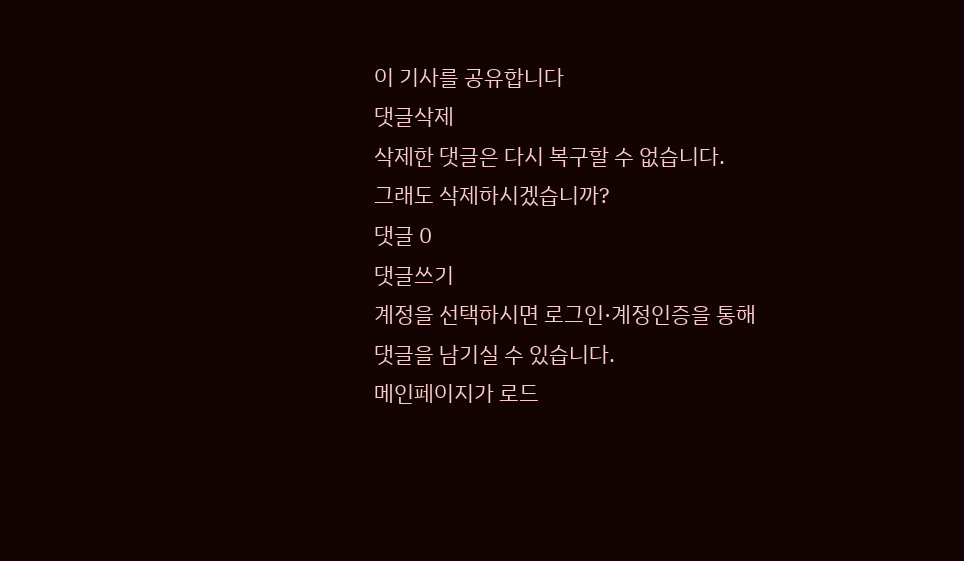이 기사를 공유합니다
댓글삭제
삭제한 댓글은 다시 복구할 수 없습니다.
그래도 삭제하시겠습니까?
댓글 0
댓글쓰기
계정을 선택하시면 로그인·계정인증을 통해
댓글을 남기실 수 있습니다.
메인페이지가 로드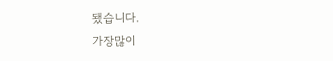됐습니다.
가장많이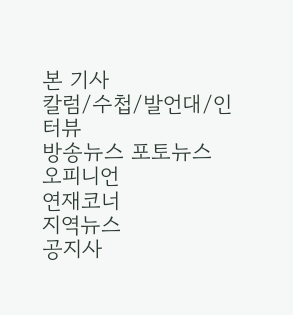본 기사
칼럼/수첩/발언대/인터뷰
방송뉴스 포토뉴스
오피니언
연재코너
지역뉴스
공지사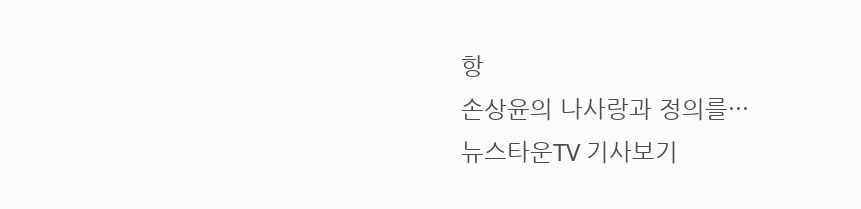항
손상윤의 나사랑과 정의를···
뉴스타운TV 기사보기